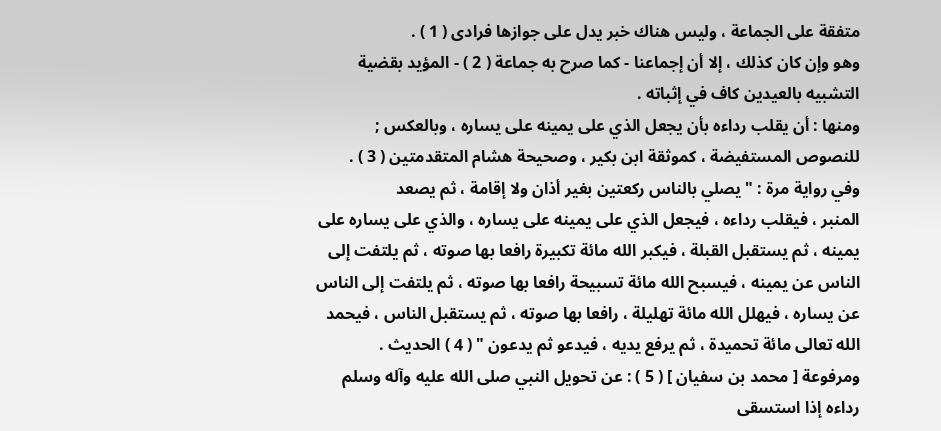متفقة على الجماعة ، وليس هناك خبر يدل على جوازها فرادى ( 1 ) .
وهو وإن كان كذلك ، إلا أن إجماعنا - كما صرح به جماعة ( 2 ) - المؤيد بقضية
التشبيه بالعيدين كاف في إثباته .
ومنها : أن يقلب رداءه بأن يجعل الذي على يمينه على يساره ، وبالعكس ;
للنصوص المستفيضة ، كموثقة ابن بكير ، وصحيحة هشام المتقدمتين ( 3 ) .
وفي رواية مرة : " يصلي بالناس ركعتين بغير أذان ولا إقامة ، ثم يصعد
المنبر ، فيقلب رداءه ، فيجعل الذي على يمينه على يساره ، والذي على يساره على
يمينه ، ثم يستقبل القبلة ، فيكبر الله مائة تكبيرة رافعا بها صوته ، ثم يلتفت إلى
الناس عن يمينه ، فيسبح الله مائة تسبيحة رافعا بها صوته ، ثم يلتفت إلى الناس
عن يساره ، فيهلل الله مائة تهليلة ، رافعا بها صوته ، ثم يستقبل الناس ، فيحمد
الله تعالى مائة تحميدة ، ثم يرفع يديه ، فيدعو ثم يدعون " ( 4 ) الحديث .
ومرفوعة [ محمد بن سفيان ] ( 5 ) : عن تحويل النبي صلى الله عليه وآله وسلم
رداءه إذا استسقى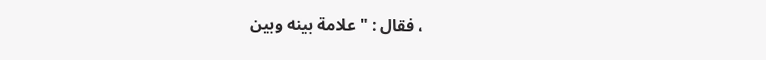، فقال : " علامة بينه وبين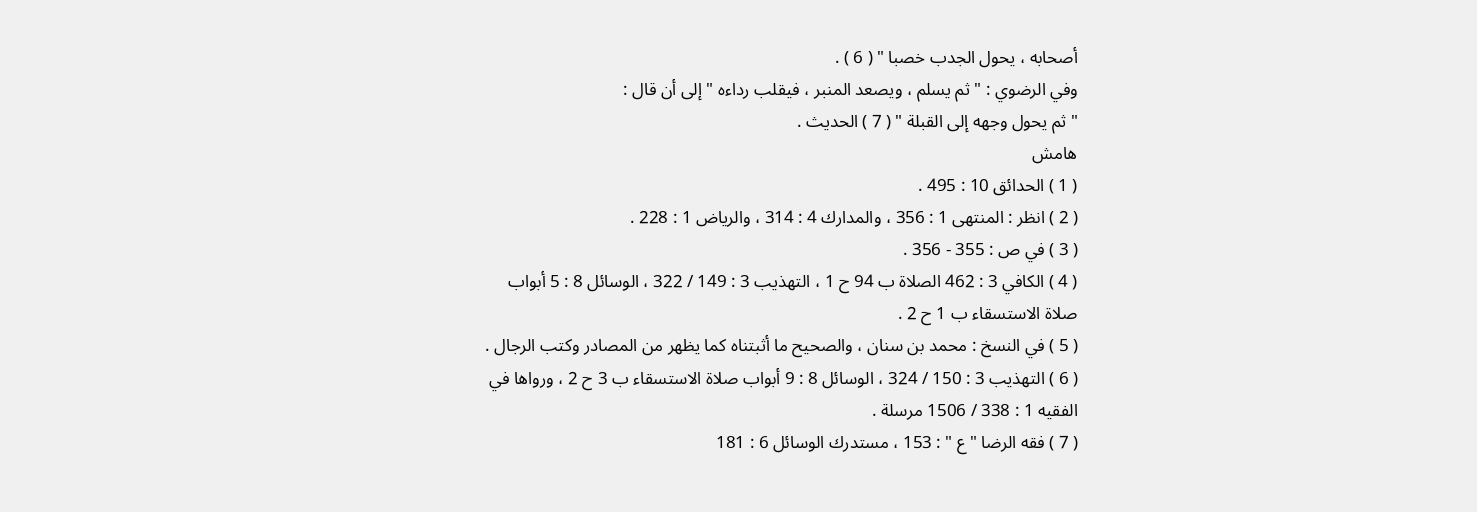أصحابه ، يحول الجدب خصبا " ( 6 ) .
وفي الرضوي : " ثم يسلم ، ويصعد المنبر ، فيقلب رداءه " إلى أن قال :
" ثم يحول وجهه إلى القبلة " ( 7 ) الحديث .
هامش
( 1 ) الحدائق 10 : 495 .
( 2 ) انظر : المنتهى 1 : 356 ، والمدارك 4 : 314 ، والرياض 1 : 228 .
( 3 ) في ص : 355 - 356 .
( 4 ) الكافي 3 : 462 الصلاة ب 94 ح 1 ، التهذيب 3 : 149 / 322 ، الوسائل 8 : 5 أبواب
صلاة الاستسقاء ب 1 ح 2 .
( 5 ) في النسخ : محمد بن سنان ، والصحيح ما أثبتناه كما يظهر من المصادر وكتب الرجال .
( 6 ) التهذيب 3 : 150 / 324 ، الوسائل 8 : 9 أبواب صلاة الاستسقاء ب 3 ح 2 ، ورواها في
الفقيه 1 : 338 / 1506 مرسلة .
( 7 ) فقه الرضا " ع " : 153 ، مستدرك الوسائل 6 : 181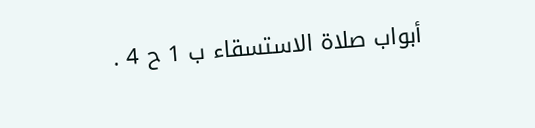أبواب صلاة الاستسقاء ب 1 ح 4 .